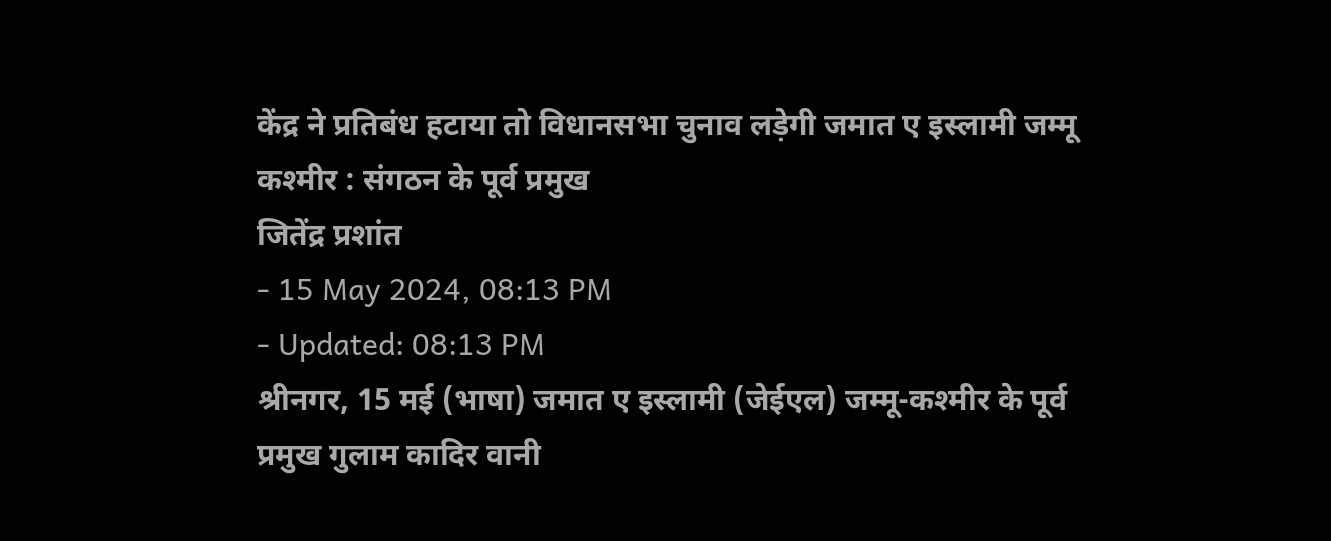केंद्र ने प्रतिबंध हटाया तो विधानसभा चुनाव लड़ेगी जमात ए इस्लामी जम्मू कश्मीर : संगठन के पूर्व प्रमुख
जितेंद्र प्रशांत
- 15 May 2024, 08:13 PM
- Updated: 08:13 PM
श्रीनगर, 15 मई (भाषा) जमात ए इस्लामी (जेईएल) जम्मू-कश्मीर के पूर्व प्रमुख गुलाम कादिर वानी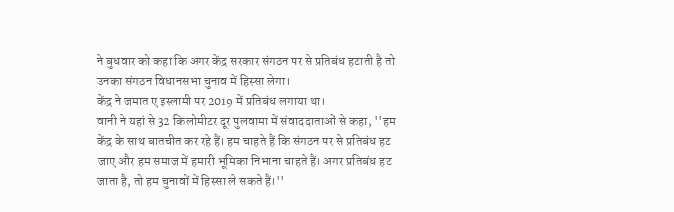ने बुधवार को कहा कि अगर केंद्र सरकार संगठन पर से प्रतिबंध हटाती है तो उनका संगठन विधानसभा चुनाव में हिस्सा लेगा।
केंद्र ने जमात ए इस्लामी पर 2019 में प्रतिबंध लगाया था।
वानी ने यहां से 32 किलोमीटर दूर पुलवामा में संवाददाताओं से कहा, ''हम केंद्र के साथ बातचीत कर रहे हैं। हम चाहते हैं कि संगठन पर से प्रतिबंध हट जाए और हम समाज में हमारी भूमिका निभाना चाहते हैं। अगर प्रतिबंध हट जाता है, तो हम चुनावों में हिस्सा ले सकते हैं।''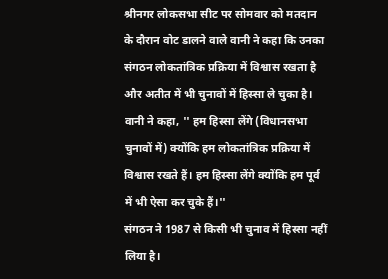श्रीनगर लोकसभा सीट पर सोमवार को मतदान के दौरान वोट डालने वाले वानी ने कहा कि उनका संगठन लोकतांत्रिक प्रक्रिया में विश्वास रखता है और अतीत में भी चुनावों में हिस्सा ले चुका है।
वानी ने कहा, '' हम हिस्सा लेंगे (विधानसभा चुनावों में) क्योंकि हम लोकतांत्रिक प्रक्रिया में विश्वास रखते हैं। हम हिस्सा लेंगे क्योंकि हम पूर्व में भी ऐसा कर चुके हैं।''
संगठन ने 1987 से किसी भी चुनाव में हिस्सा नहीं लिया है।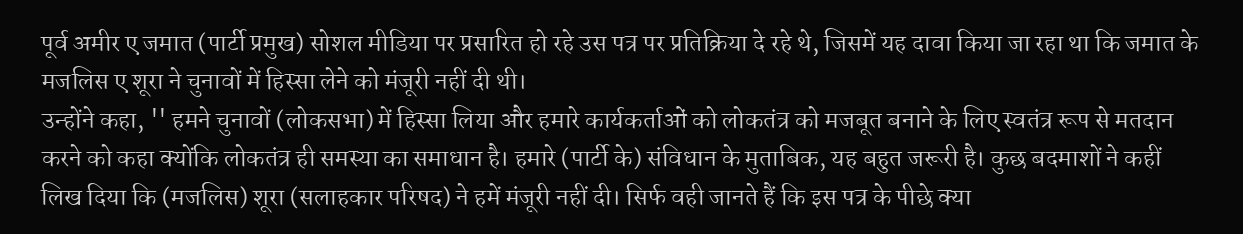पूर्व अमीर ए जमात (पार्टी प्रमुख) सोशल मीडिया पर प्रसारित हो रहे उस पत्र पर प्रतिक्रिया दे रहे थे, जिसमें यह दावा किया जा रहा था कि जमात के मजलिस ए शूरा ने चुनावों में हिस्सा लेने को मंजूरी नहीं दी थी।
उन्होंने कहा, '' हमने चुनावों (लोकसभा) में हिस्सा लिया और हमारे कार्यकर्ताओं को लोकतंत्र को मजबूत बनाने के लिए स्वतंत्र रूप से मतदान करने को कहा क्योंकि लोकतंत्र ही समस्या का समाधान है। हमारे (पार्टी के) संविधान के मुताबिक, यह बहुत जरूरी है। कुछ बदमाशों ने कहीं लिख दिया कि (मजलिस) शूरा (सलाहकार परिषद) ने हमें मंजूरी नहीं दी। सिर्फ वही जानते हैं कि इस पत्र के पीछे क्या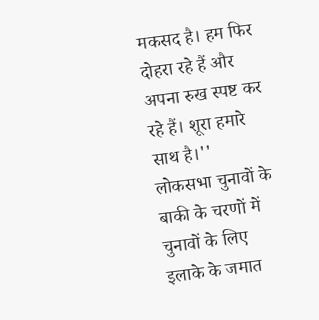मकसद है। हम फिर दोहरा रहे हैं और अपना रुख स्पष्ट कर रहे हैं। शूरा हमारे साथ है।''
लोकसभा चुनावों के बाकी के चरणों में चुनावों के लिए इलाके के जमात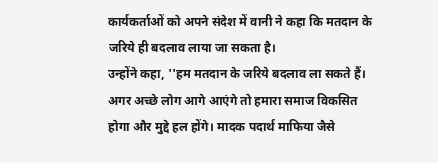कार्यकर्ताओं को अपने संदेश में वानी ने कहा कि मतदान के जरिये ही बदलाव लाया जा सकता है।
उन्होंने कहा, ''हम मतदान के जरिये बदलाव ला सकते हैं। अगर अच्छे लोग आगे आएंगे तो हमारा समाज विकसित होगा और मुद्दे हल होंगे। मादक पदार्थ माफिया जैसे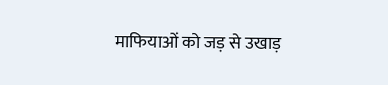माफियाओं को जड़ से उखाड़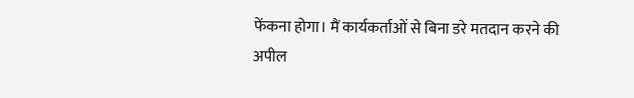फेंकना होगा। मैं कार्यकर्ताओं से बिना डरे मतदान करने की अपील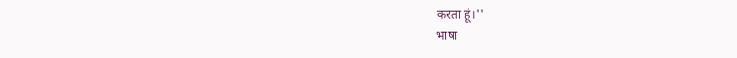करता हूं।''
भाषा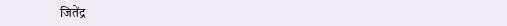जितेंद्र